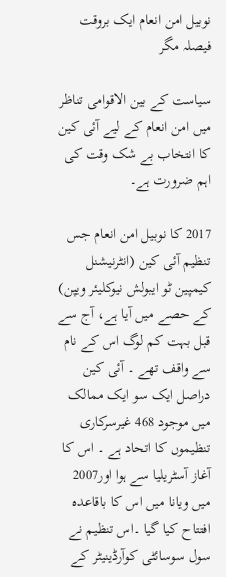نوبیل امن انعام ایک بروقت فیصلہ مگر

سیاست کے بین الاقوامی تناظر میں امن انعام کے لیے آئی کین کا انتخاب بے شک وقت کی اہم ضرورت ہے۔

2017 کا نوبیل امن انعام جس تنظیم آئی کین (انٹرنیشنل کیمپین ٹو ایبولش نیوکلیئر ویپن) کے حصے میں آیا ہے، آج سے قبل بہت کم لوگ اس کے نام سے واقف تھے ۔ آئی کین دراصل ایک سو ایک ممالک میں موجود 468 غیرسرکاری تنظیموں کا اتحاد ہے ۔ اس کا آغاز آسٹریلیا سے ہوا اور2007 میں ویانا میں اس کا باقاعدہ افتتاح کیا گیا ۔اس تنظیم نے سول سوسائٹی کوآرڈینیٹر کے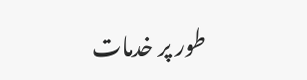طور پر خدمات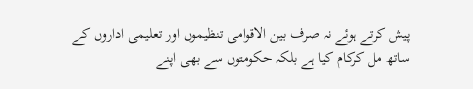پیش کرتے ہوئے نہ صرف بین الاقوامی تنظیموں اور تعلیمی اداروں کے ساتھ مل کرکام کیا ہے بلکہ حکومتوں سے بھی اپنے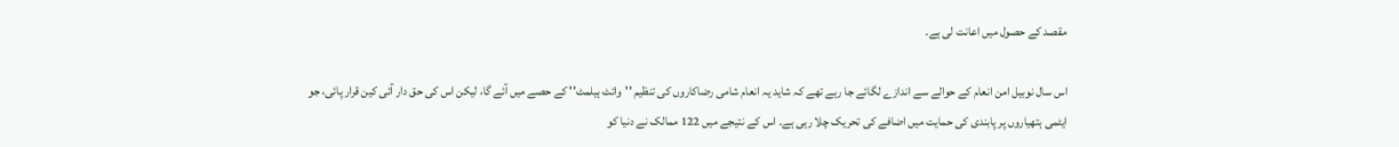مقصد کے حصول میں اعانت لی ہے۔

اس سال نوبیل امن انعام کے حوالے سے اندازے لگائے جا رہے تھے کہ شاید یہ انعام شامی رضاکاروں کی تنظیم ''وائٹ ہیلمٹ'' کے حصے میں آئے گا، لیکن اس کی حق دار آئی کین قرار پائی، جو ایٹمی ہتھیاروں پر پابندی کی حمایت میں اضافے کی تحریک چلا رہی ہے۔ اس کے نتیجے میں 122 ممالک نے دنیا کو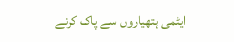ایٹمی ہتھیاروں سے پاک کرنے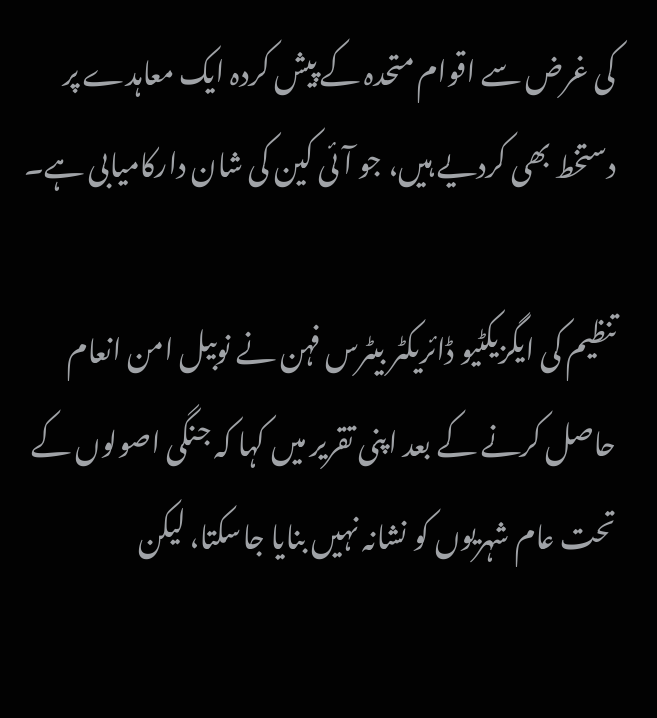کی غرض سے اقوام متحدہ کے پیش کردہ ایک معاہدے پر دستخط بھی کردیے ہیں، جو آئی کین کی شان دارکامیابی ہے۔

تنظیم کی ایگزیکٹیو ڈائریکٹر بیٹرس فہن نے نوبیل امن انعام حاصل کرنے کے بعد اپنی تقریر میں کہا کہ جنگی اصولوں کے تحت عام شہریوں کو نشانہ نہیں بنایا جاسکتا، لیکن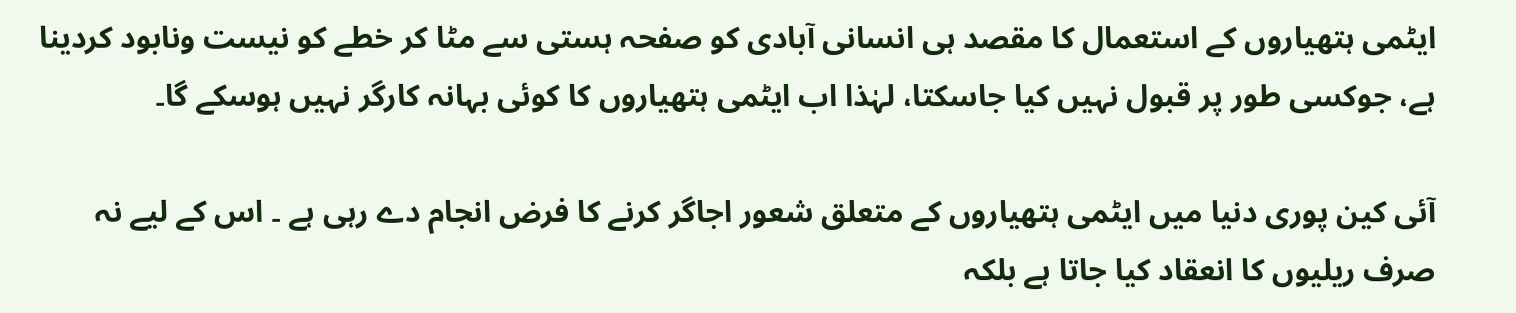ایٹمی ہتھیاروں کے استعمال کا مقصد ہی انسانی آبادی کو صفحہ ہستی سے مٹا کر خطے کو نیست ونابود کردینا ہے، جوکسی طور پر قبول نہیں کیا جاسکتا، لہٰذا اب ایٹمی ہتھیاروں کا کوئی بہانہ کارگر نہیں ہوسکے گا۔

آئی کین پوری دنیا میں ایٹمی ہتھیاروں کے متعلق شعور اجاگر کرنے کا فرض انجام دے رہی ہے ۔ اس کے لیے نہ صرف ریلیوں کا انعقاد کیا جاتا ہے بلکہ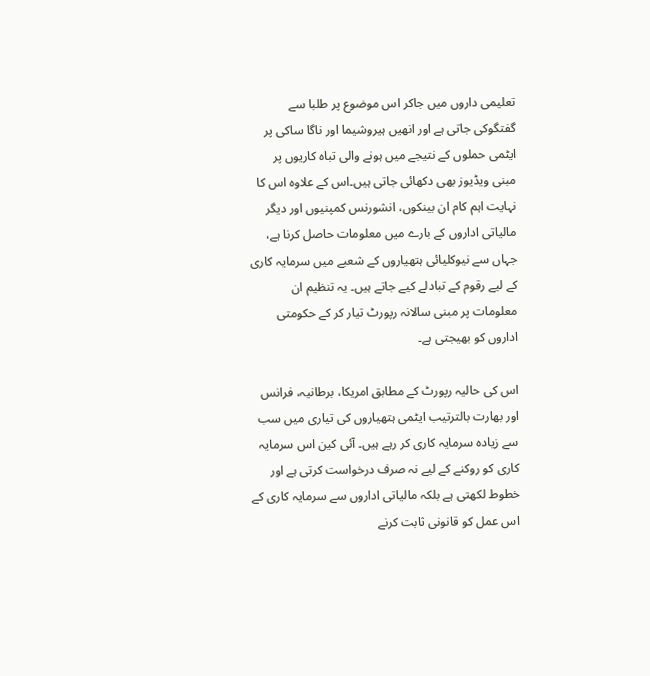تعلیمی داروں میں جاکر اس موضوع پر طلبا سے گفتگوکی جاتی ہے اور انھیں ہیروشیما اور ناگا ساکی پر ایٹمی حملوں کے نتیجے میں ہونے والی تباہ کاریوں پر مبنی ویڈیوز بھی دکھائی جاتی ہیں۔اس کے علاوہ اس کا نہایت اہم کام ان بینکوں، انشورنس کمپنیوں اور دیگر مالیاتی اداروں کے بارے میں معلومات حاصل کرنا ہے، جہاں سے نیوکلیائی ہتھیاروں کے شعبے میں سرمایہ کاری کے لیے رقوم کے تبادلے کیے جاتے ہیں۔ یہ تنظیم ان معلومات پر مبنی سالانہ رپورٹ تیار کر کے حکومتی اداروں کو بھیجتی ہے۔

اس کی حالیہ رپورٹ کے مطابق امریکا، برطانیہ، فرانس اور بھارت بالترتیب ایٹمی ہتھیاروں کی تیاری میں سب سے زیادہ سرمایہ کاری کر رہے ہیں۔ آئی کین اس سرمایہ کاری کو روکنے کے لیے نہ صرف درخواست کرتی ہے اور خطوط لکھتی ہے بلکہ مالیاتی اداروں سے سرمایہ کاری کے اس عمل کو قانونی ثابت کرنے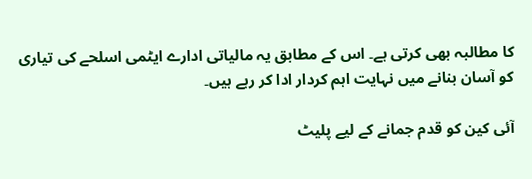کا مطالبہ بھی کرتی ہے۔ اس کے مطابق یہ مالیاتی ادارے ایٹمی اسلحے کی تیاری کو آسان بنانے میں نہایت اہم کردار ادا کر رہے ہیں۔

آئی کین کو قدم جمانے کے لیے پلیٹ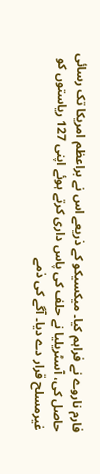فارم ناروے نے فراہم کیا۔ میکسیکو کے ذریعے اس نے براعظم امریکا تک رسائی حاصل کی، آسٹریلیا نے حلف کی پاس داری کرتے ہوئے اپنی 127 ریاستوں کو غیرمسلح قرار دے دیا۔ آگے کی ذمے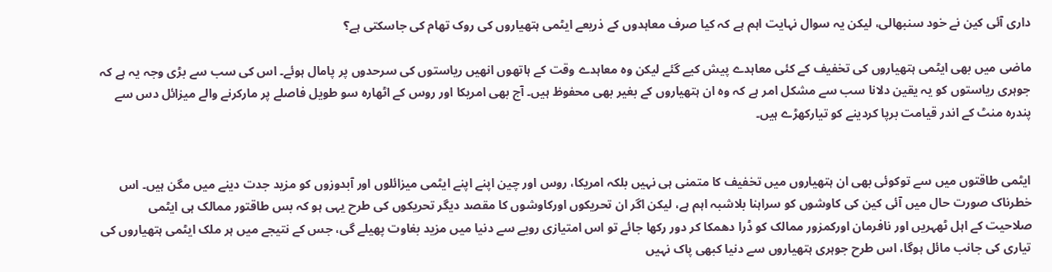داری آئی کین نے خود سنبھالی، لیکن یہ سوال نہایت اہم ہے کہ کیا صرف معاہدوں کے ذریعے ایٹمی ہتھیاروں کی روک تھام کی جاسکتی ہے؟

ماضی میں بھی ایٹمی ہتھیاروں کی تخفیف کے کئی معاہدے پیش کیے گئے لیکن وہ معاہدے وقت کے ہاتھوں انھیں ریاستوں کی سرحدوں پر پامال ہوئے۔ اس کی سب سے بڑی وجہ یہ ہے کہ جوہری ریاستوں کو یہ یقین دلانا سب سے مشکل امر ہے کہ وہ ان ہتھیاروں کے بغیر بھی محفوظ ہیں۔ آج بھی امریکا اور روس کے اٹھارہ سو طویل فاصلے پر مارکرنے والے میزائل دس سے پندرہ منٹ کے اندر قیامت برپا کردینے کو تیارکھڑے ہیں۔


ایٹمی طاقتوں میں سے توکوئی بھی ان ہتھیاروں میں تخفیف کا متمنی ہی نہیں بلکہ امریکا، روس اور چین اپنے اپنے ایٹمی میزائلوں اور آبدوزوں کو مزید جدت دینے میں مگن ہیں۔ اس خطرناک صورت حال میں آئی کین کی کاوشوں کو سراہنا بلاشبہ اہم ہے، لیکن اگر ان تحریکوں اورکاوشوں کا مقصد دیگر تحریکوں کی طرح یہی ہو کہ بس طاقتور ممالک ہی ایٹمی صلاحیت کے اہل ٹھہریں اور نافرمان اورکمزور ممالک کو ڈرا دھمکا کر دور رکھا جائے تو اس امتیازی رویے سے دنیا میں مزید بغاوت پھیلے گی، جس کے نتیجے میں ہر ملک ایٹمی ہتھیاروں کی تیاری کی جانب مائل ہوگا، اس طرح جوہری ہتھیاروں سے دنیا کبھی پاک نہیں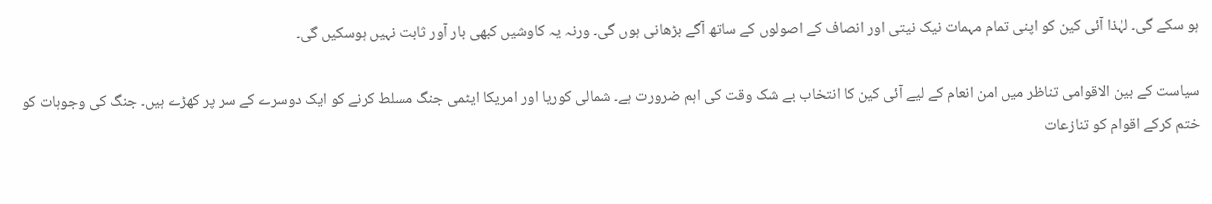ہو سکے گی۔ لہٰذا آئی کین کو اپنی تمام مہمات نیک نیتی اور انصاف کے اصولوں کے ساتھ آگے بڑھانی ہوں گی۔ ورنہ یہ کاوشیں کبھی بار آور ثابت نہیں ہوسکیں گی۔

سیاست کے بین الاقوامی تناظر میں امن انعام کے لیے آئی کین کا انتخاب بے شک وقت کی اہم ضرورت ہے۔ شمالی کوریا اور امریکا ایٹمی جنگ مسلط کرنے کو ایک دوسرے کے سر پر کھڑے ہیں۔ جنگ کی وجوہات کو ختم کرکے اقوام کو تنازعات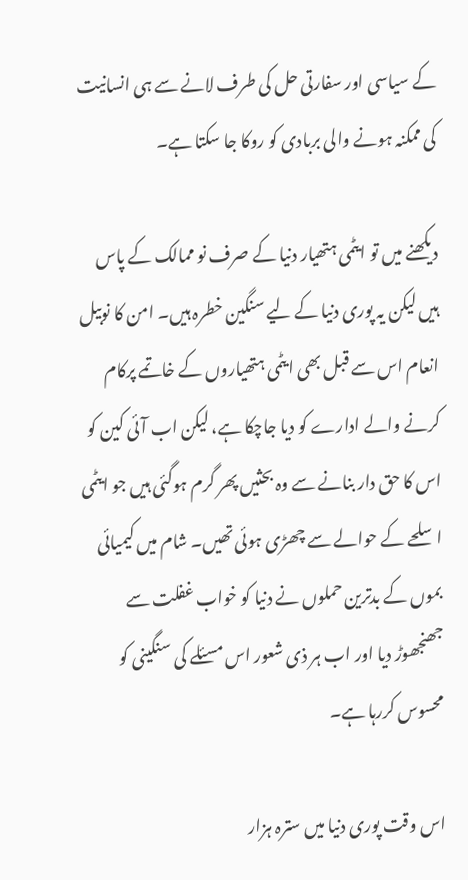کے سیاسی اور سفارتی حل کی طرف لانے سے ہی انسانیت کی ممکنہ ہونے والی بربادی کو روکا جا سکتا ہے۔

دیکھنے میں تو ایٹمی ہتھیار دنیا کے صرف نو ممالک کے پاس ہیں لیکن یہ پوری دنیا کے لیے سنگین خطرہ ہیں۔ امن کا نوبیل انعام اس سے قبل بھی ایٹمی ہتھیاروں کے خاتمے پرکام کرنے والے ادارے کو دیا جاچکا ہے، لیکن اب آئی کین کو اس کا حق دار بنانے سے وہ بحثیں پھر گرم ہوگئی ہیں جو ایٹمی اسلحے کے حوالے سے چھڑی ہوئی تھیں۔ شام میں کیمیائی بموں کے بدترین حملوں نے دنیا کو خواب غفلت سے جھنجھوڑ دیا اور اب ہر ذی شعور اس مسئلے کی سنگینی کو محسوس کررہا ہے۔

اس وقت پوری دنیا میں سترہ ہزار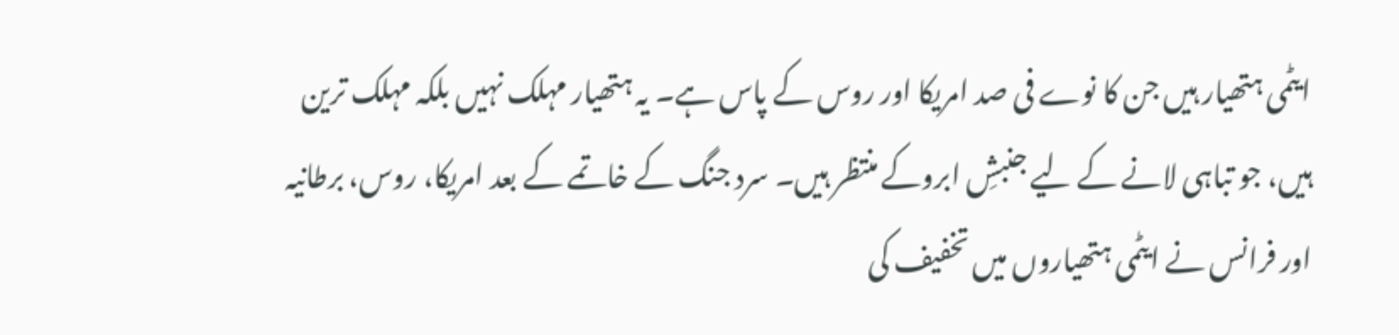ایٹمی ہتھیار ہیں جن کا نوے فی صد امریکا اور روس کے پاس ہے۔ یہ ہتھیار مہلک نہیں بلکہ مہلک ترین ہیں، جو تباہی لانے کے لیے جنبشِ ابروکے منتظر ہیں۔ سرد جنگ کے خاتمے کے بعد امریکا، روس، برطانیہ اور فرانس نے ایٹمی ہتھیاروں میں تخفیف کی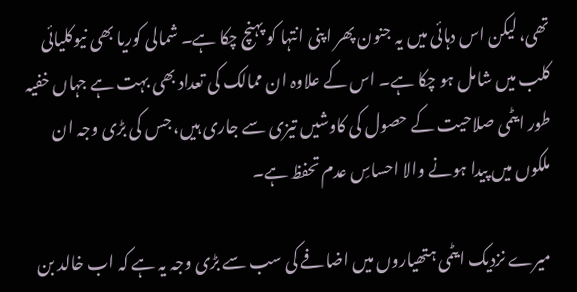تھی، لیکن اس دہائی میں یہ جنون پھر اپنی انتہا کو پہنچ چکا ہے۔ شمالی کوریا بھی نیوکلیائی کلب میں شامل ہو چکا ہے۔ اس کے علاوہ ان ممالک کی تعداد بھی بہت ہے جہاں خفیہ طور ایٹمی صلاحیت کے حصول کی کاوشیں تیزی سے جاری ہیں، جس کی بڑی وجہ ان ملکوں میں پیدا ہونے والا احساسِ عدم تحفظ ہے۔

میرے نزدیک ایٹمی ہتھیاروں میں اضافے کی سب سے بڑی وجہ یہ ہے کہ اب خالد بن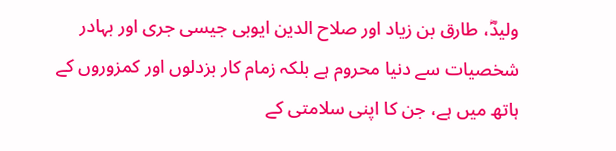ولیدؓ، طارق بن زیاد اور صلاح الدین ایوبی جیسی جری اور بہادر شخصیات سے دنیا محروم ہے بلکہ زمام کار بزدلوں اور کمزوروں کے ہاتھ میں ہے، جن کا اپنی سلامتی کے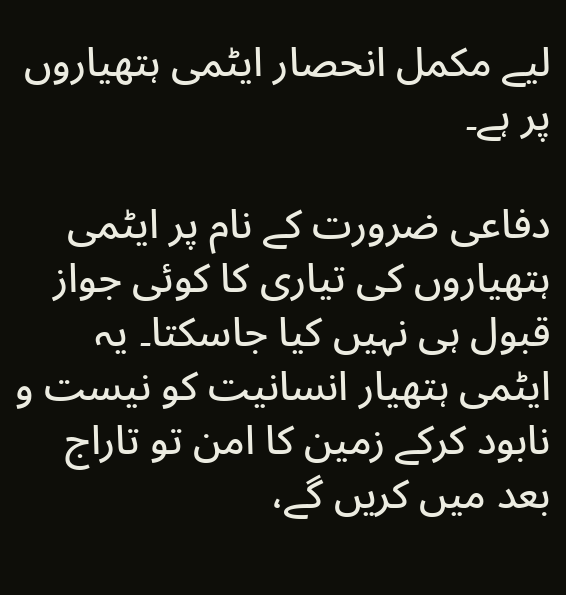لیے مکمل انحصار ایٹمی ہتھیاروں پر ہے۔

دفاعی ضرورت کے نام پر ایٹمی ہتھیاروں کی تیاری کا کوئی جواز قبول ہی نہیں کیا جاسکتا۔ یہ ایٹمی ہتھیار انسانیت کو نیست و نابود کرکے زمین کا امن تو تاراج بعد میں کریں گے،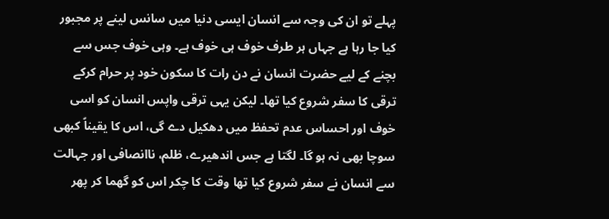پہلے تو ان کی وجہ سے انسان ایسی دنیا میں سانس لینے پر مجبور کیا جا رہا ہے جہاں ہر طرف خوف ہی خوف ہے۔ وہی خوف جس سے بچنے کے لیے حضرت انسان نے دن رات کا سکون خود پر حرام کرکے ترقی کا سفر شروع کیا تھا۔ لیکن یہی ترقی واپس انسان کو اسی خوف اور احساس عدم تحفظ میں دھکیل دے گی، اس کا یقیناً کبھی سوچا بھی نہ ہو گا۔ لگتا ہے جس اندھیرے، ظلم، ناانصافی اور جہالت سے انسان نے سفر شروع کیا تھا وقت کا چکر اس کو گھما کر پھر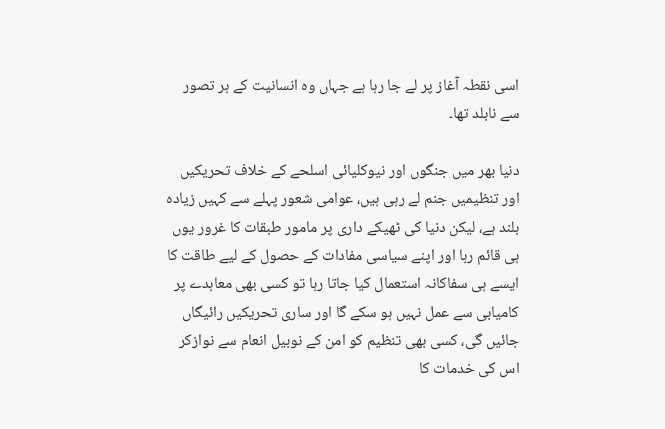اسی نقطہ آغاز پر لے جا رہا ہے جہاں وہ انسانیت کے ہر تصور سے نابلد تھا۔

دنیا بھر میں جنگوں اور نیوکلیائی اسلحے کے خلاف تحریکیں اور تنظیمیں جنم لے رہی ہیں، عوامی شعور پہلے سے کہیں زیادہ بلند ہے، لیکن دنیا کی ٹھیکے داری پر مامور طبقات کا غرور یوں ہی قائم رہا اور اپنے سیاسی مفادات کے حصول کے لیے طاقت کا ایسے ہی سفاکانہ استعمال کیا جاتا رہا تو کسی بھی معاہدے پر کامیابی سے عمل نہیں ہو سکے گا اور ساری تحریکیں رائیگاں جائیں گی، کسی بھی تنظیم کو امن کے نوبیل انعام سے نوازکر اس کی خدمات کا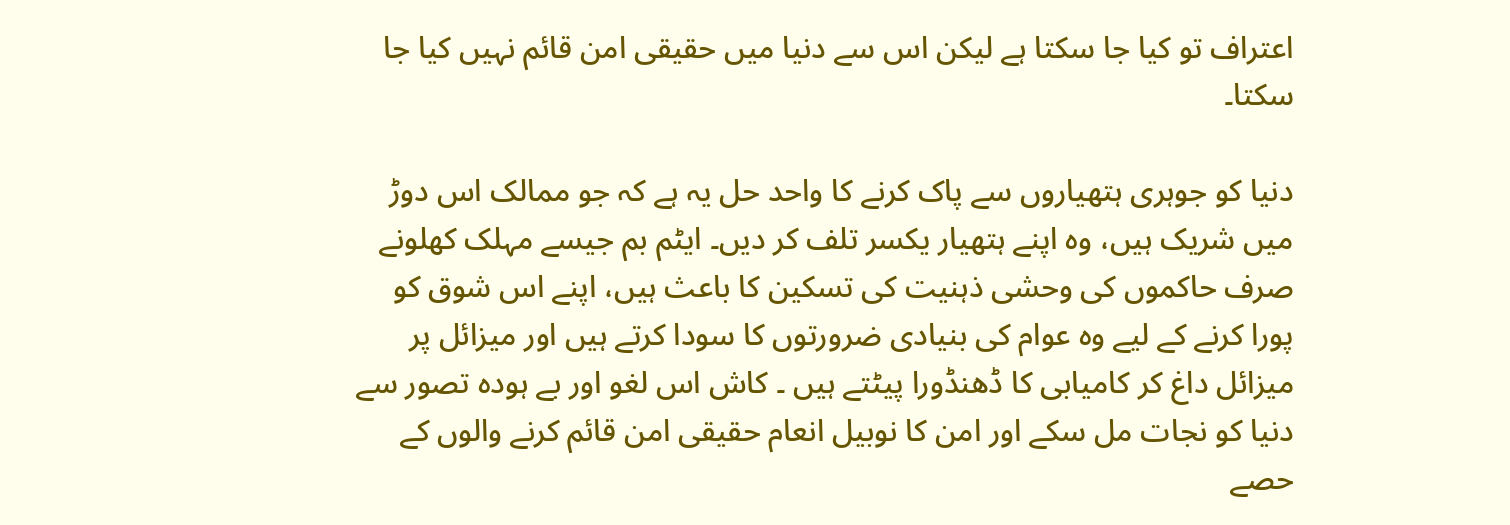اعتراف تو کیا جا سکتا ہے لیکن اس سے دنیا میں حقیقی امن قائم نہیں کیا جا سکتا۔

دنیا کو جوہری ہتھیاروں سے پاک کرنے کا واحد حل یہ ہے کہ جو ممالک اس دوڑ میں شریک ہیں، وہ اپنے ہتھیار یکسر تلف کر دیں۔ ایٹم بم جیسے مہلک کھلونے صرف حاکموں کی وحشی ذہنیت کی تسکین کا باعث ہیں، اپنے اس شوق کو پورا کرنے کے لیے وہ عوام کی بنیادی ضرورتوں کا سودا کرتے ہیں اور میزائل پر میزائل داغ کر کامیابی کا ڈھنڈورا پیٹتے ہیں ۔ کاش اس لغو اور بے ہودہ تصور سے دنیا کو نجات مل سکے اور امن کا نوبیل انعام حقیقی امن قائم کرنے والوں کے حصے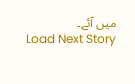میں آئے۔
Load Next Story